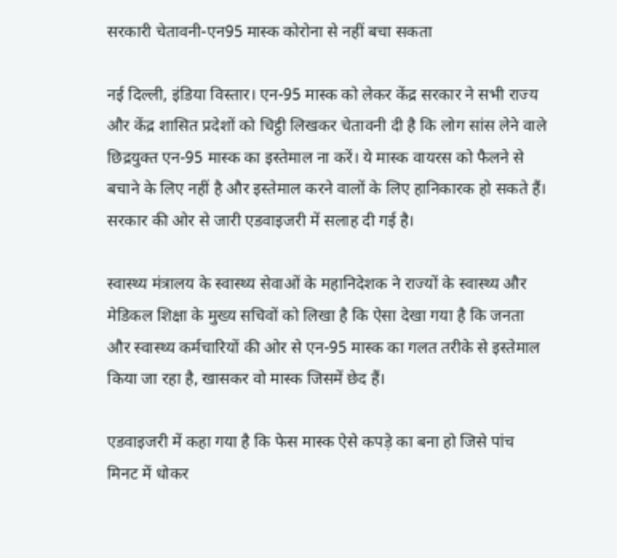सरकारी चेतावनी-एन95 मास्क कोरोना से नहीं बचा सकता

नई दिल्ली, इंडिया विस्तार। एन-95 मास्क को लेकर केंद्र सरकार ने सभी राज्य और केंद्र शासित प्रदेशों को चिट्ठी लिखकर चेतावनी दी है कि लोग सांस लेने वाले छिद्रयुक्त एन-95 मास्क का इस्तेमाल ना करें। ये मास्क वायरस को फैलने से बचाने के लिए नहीं है और इस्तेमाल करने वालों के लिए हानिकारक हो सकते हैं। सरकार की ओर से जारी एडवाइजरी में सलाह दी गई है।

स्वास्थ्य मंत्रालय के स्वास्थ्य सेवाओं के महानिदेशक ने राज्यों के स्वास्थ्य और मेडिकल शिक्षा के मुख्य सचिवों को लिखा है कि ऐसा देखा गया है कि जनता और स्वास्थ्य कर्मचारियों की ओर से एन-95 मास्क का गलत तरीके से इस्तेमाल किया जा रहा है, खासकर वो मास्क जिसमें छेद हैं।

एडवाइजरी में कहा गया है कि फेस मास्क ऐसे कपड़े का बना हो जिसे पांच मिनट में धोकर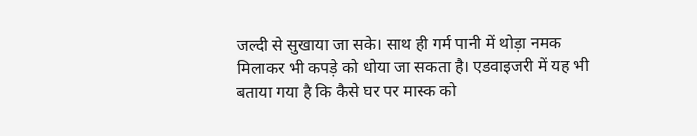जल्दी से सुखाया जा सके। साथ ही गर्म पानी में थोड़ा नमक मिलाकर भी कपड़े को धोया जा सकता है। एडवाइजरी में यह भी बताया गया है कि कैसे घर पर मास्क को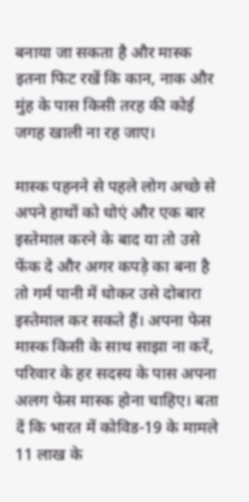बनाया जा सकता है और मास्क इतना फिट रखें कि कान, नाक और मुंह के पास किसी तरह की कोई जगह खाली ना रह जाए।

मास्क पहनने से पहले लोग अच्छे से अपने हाथों को धोएं और एक बार इस्तेमाल करने के बाद या तो उसे फेंक दे और अगर कपड़े का बना है तो गर्म पानी में धोकर उसे दोबारा इस्तेमाल कर सकते हैं। अपना फेस मास्क किसी के साथ साझा ना करें, परिवार के हर सदस्य के पास अपना अलग फेस मास्क होना चाहिए। बता दें कि भारत में कोविड-19 के मामले 11 लाख के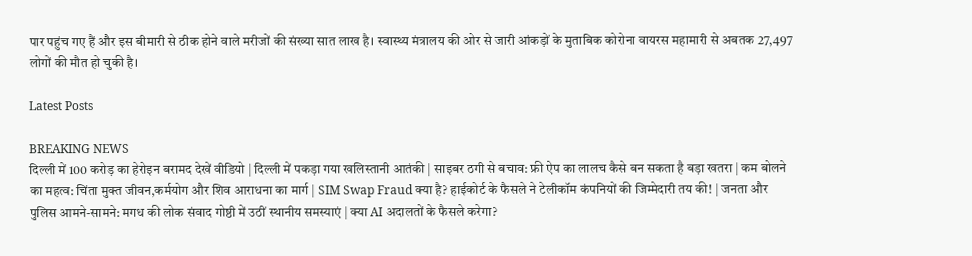पार पहुंच गए हैं और इस बीमारी से ठीक होने वाले मरीजों की संख्या सात लाख है। स्वास्थ्य मंत्रालय की ओर से जारी आंकड़ों के मुताबिक कोरोना वायरस महामारी से अबतक 27,497 लोगों की मौत हो चुकी है।

Latest Posts

BREAKING NEWS
दिल्ली में 100 करोड़ का हेरोइन बरामद देखें वीडियो | दिल्ली में पकड़ा गया खलिस्तानी आतंकी | साइबर ठगी से बचाव: फ्री ऐप का लालच कैसे बन सकता है बड़ा खतरा | कम बोलने का महत्व: चिंता मुक्त जीवन,कर्मयोग और शिव आराधना का मार्ग | SIM Swap Fraud क्या है? हाईकोर्ट के फैसले ने टेलीकॉम कंपनियों की जिम्मेदारी तय की! | जनता और पुलिस आमने-सामने: मगध की लोक संवाद गोष्ठी में उठीं स्थानीय समस्याएं | क्या AI अदालतों के फैसले करेगा?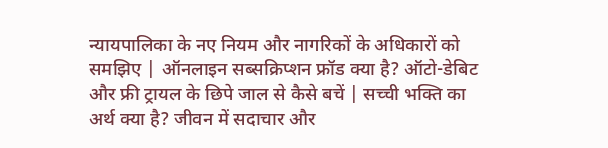न्यायपालिका के नए नियम और नागरिकों के अधिकारों को समझिए | ऑनलाइन सब्सक्रिप्शन फ्रॉड क्या है? ऑटो-डेबिट और फ्री ट्रायल के छिपे जाल से कैसे बचें | सच्ची भक्ति का अर्थ क्या है? जीवन में सदाचार और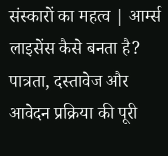संस्कारों का महत्व | आर्म्स लाइसेंस कैसे बनता है? पात्रता, दस्तावेज और आवेदन प्रक्रिया की पूरी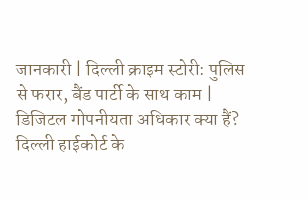जानकारी | दिल्ली क्राइम स्टोरी: पुलिस से फरार, बैंड पार्टी के साथ काम | डिजिटल गोपनीयता अधिकार क्या हैं? दिल्ली हाईकोर्ट के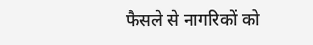फैसले से नागरिकों को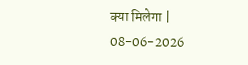क्या मिलेगा |
08-06-2026